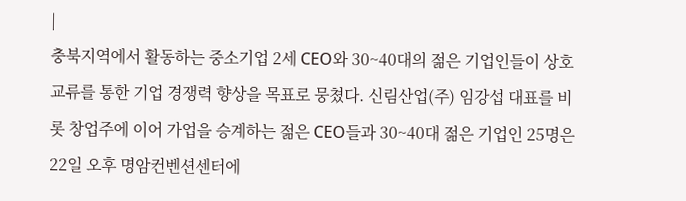|
충북지역에서 활동하는 중소기업 2세 CEO와 30~40대의 젊은 기업인들이 상호 교류를 통한 기업 경쟁력 향상을 목표로 뭉쳤다. 신림산업(주) 임강섭 대표를 비롯 창업주에 이어 가업을 승계하는 젊은 CEO들과 30~40대 젊은 기업인 25명은 22일 오후 명암컨벤션센터에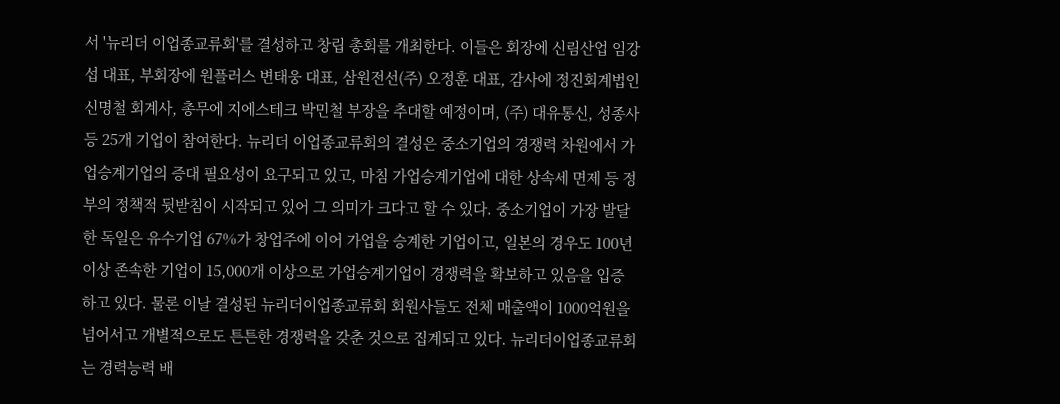서 '뉴리더 이업종교류회'를 결성하고 창립 총회를 개최한다. 이들은 회장에 신림산업 임강섭 대표, 부회장에 원플러스 변태웅 대표, 삼원전선(주) 오정훈 대표, 감사에 정진회계법인 신명철 회계사, 총무에 지에스테크 박민철 부장을 추대할 예정이며, (주) 대유통신, 성종사 등 25개 기업이 참여한다. 뉴리더 이업종교류회의 결성은 중소기업의 경쟁력 차원에서 가업승계기업의 증대 필요성이 요구되고 있고, 마침 가업승계기업에 대한 상속세 면제 등 정부의 정책적 뒷받침이 시작되고 있어 그 의미가 크다고 할 수 있다. 중소기업이 가장 발달한 독일은 유수기업 67%가 창업주에 이어 가업을 승계한 기업이고, 일본의 경우도 100년 이상 존속한 기업이 15,000개 이상으로 가업승계기업이 경쟁력을 확보하고 있음을 입증하고 있다. 물론 이날 결성된 뉴리더이업종교류회 회원사들도 전체 매출액이 1000억원을 넘어서고 개별적으로도 튼튼한 경쟁력을 갖춘 것으로 집계되고 있다. 뉴리더이업종교류회는 경력능력 배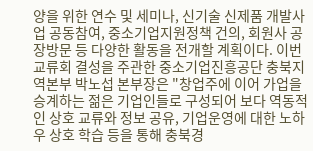양을 위한 연수 및 세미나, 신기술 신제품 개발사업 공동참여, 중소기업지원정책 건의, 회원사 공장방문 등 다양한 활동을 전개할 계획이다. 이번 교류회 결성을 주관한 중소기업진흥공단 충북지역본부 박노섭 본부장은 "창업주에 이어 가업을 승계하는 젊은 기업인들로 구성되어 보다 역동적인 상호 교류와 정보 공유, 기업운영에 대한 노하우 상호 학습 등을 통해 충북경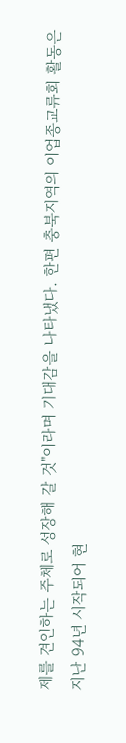제를 견인하는 주체로 성장해 갈 것"이라며 기대감을 나타냈다. 한편 충북지역의 이업종교류회 활동은 지난 94년 시작되어 현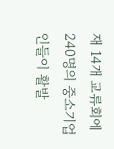재 14개 교류회에 240명의 중소기업인들이 활발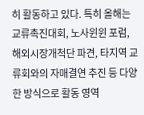히 활동하고 있다. 특히 올해는 교류촉진대회, 노사윈윈 포럼, 해외시장개척단 파견, 타지역 교류회와의 자매결연 추진 등 다양한 방식으로 활동 영역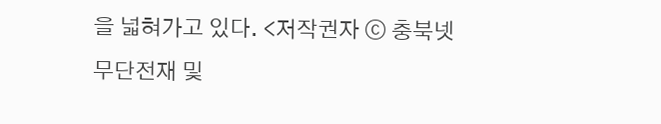을 넓혀가고 있다. <저작권자 ⓒ 충북넷 무단전재 및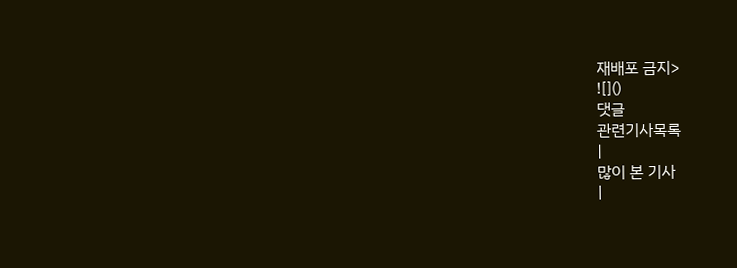재배포 금지>
![]()
댓글
관련기사목록
|
많이 본 기사
|